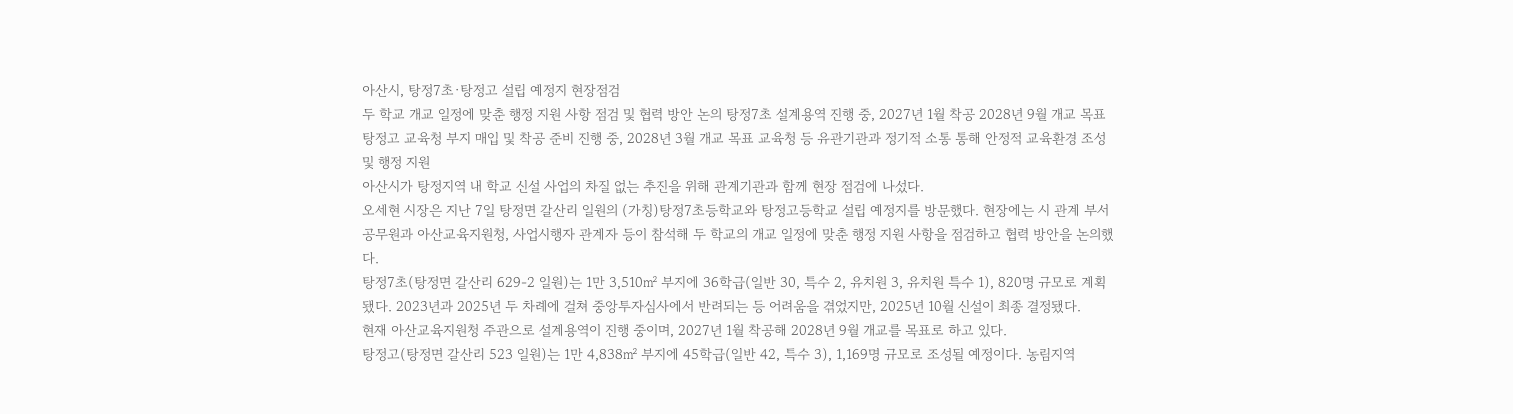아산시, 탕정7초·탕정고 설립 예정지 현장점검
두 학교 개교 일정에 맞춘 행정 지원 사항 점검 및 협력 방안 논의 탕정7초 설계용역 진행 중, 2027년 1월 착공 2028년 9월 개교 목표 탕정고 교육청 부지 매입 및 착공 준비 진행 중, 2028년 3월 개교 목표 교육청 등 유관기관과 정기적 소통 통해 안정적 교육환경 조성 및 행정 지원
아산시가 탕정지역 내 학교 신설 사업의 차질 없는 추진을 위해 관계기관과 함께 현장 점검에 나섰다.
오세현 시장은 지난 7일 탕정면 갈산리 일원의 (가칭)탕정7초등학교와 탕정고등학교 설립 예정지를 방문했다. 현장에는 시 관계 부서 공무원과 아산교육지원청, 사업시행자 관계자 등이 참석해 두 학교의 개교 일정에 맞춘 행정 지원 사항을 점검하고 협력 방안을 논의했다.
탕정7초(탕정면 갈산리 629-2 일원)는 1만 3,510㎡ 부지에 36학급(일반 30, 특수 2, 유치원 3, 유치원 특수 1), 820명 규모로 계획됐다. 2023년과 2025년 두 차례에 걸쳐 중앙투자심사에서 반려되는 등 어려움을 겪었지만, 2025년 10월 신설이 최종 결정됐다.
현재 아산교육지원청 주관으로 설계용역이 진행 중이며, 2027년 1월 착공해 2028년 9월 개교를 목표로 하고 있다.
탕정고(탕정면 갈산리 523 일원)는 1만 4,838㎡ 부지에 45학급(일반 42, 특수 3), 1,169명 규모로 조성될 예정이다. 농림지역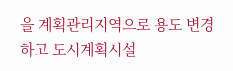을 계획관리지역으로 용도 변경하고 도시계획시설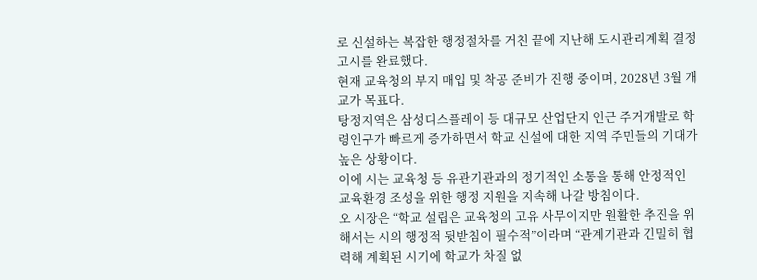로 신설하는 복잡한 행정절차를 거친 끝에 지난해 도시관리계획 결정 고시를 완료했다.
현재 교육청의 부지 매입 및 착공 준비가 진행 중이며, 2028년 3월 개교가 목표다.
탕정지역은 삼성디스플레이 등 대규모 산업단지 인근 주거개발로 학령인구가 빠르게 증가하면서 학교 신설에 대한 지역 주민들의 기대가 높은 상황이다.
이에 시는 교육청 등 유관기관과의 정기적인 소통을 통해 안정적인 교육환경 조성을 위한 행정 지원을 지속해 나갈 방침이다.
오 시장은 “학교 설립은 교육청의 고유 사무이지만 원활한 추진을 위해서는 시의 행정적 뒷받침이 필수적”이라며 “관계기관과 긴밀히 협력해 계획된 시기에 학교가 차질 없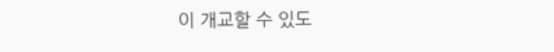이 개교할 수 있도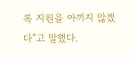록 지원을 아끼지 않겠다”고 말했다.